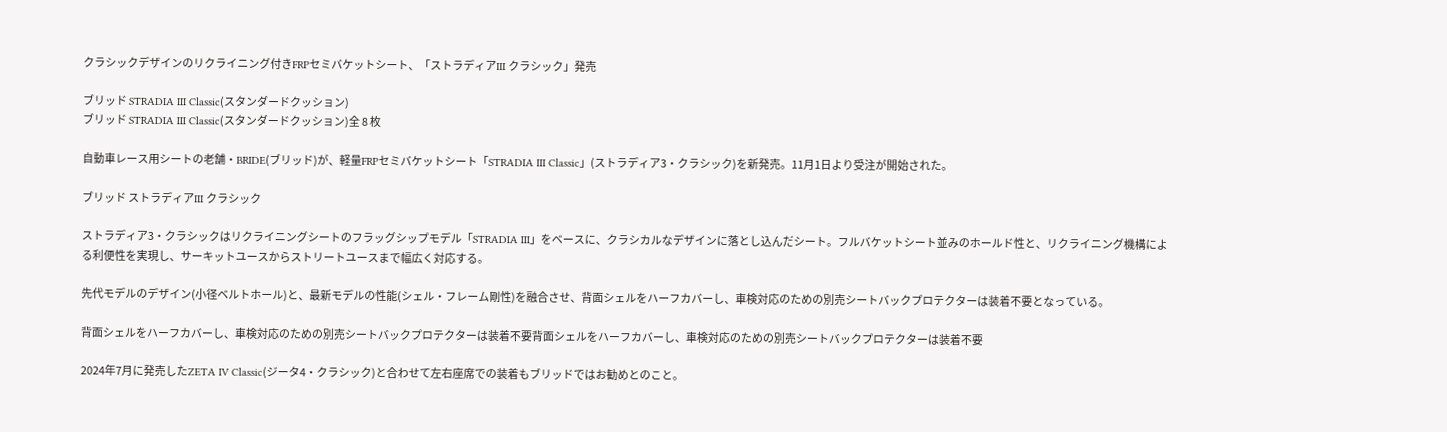クラシックデザインのリクライニング付きFRPセミバケットシート、「ストラディアIII クラシック」発売

ブリッド STRADIA III Classic(スタンダードクッション)
ブリッド STRADIA III Classic(スタンダードクッション)全 8 枚

自動車レース用シートの老舗・BRIDE(ブリッド)が、軽量FRPセミバケットシート「STRADIA III Classic」(ストラディア3・クラシック)を新発売。11月1日より受注が開始された。

ブリッド ストラディアIII クラシック

ストラディア3・クラシックはリクライニングシートのフラッグシップモデル「STRADIA III」をベースに、クラシカルなデザインに落とし込んだシート。フルバケットシート並みのホールド性と、リクライニング機構による利便性を実現し、サーキットユースからストリートユースまで幅広く対応する。

先代モデルのデザイン(小径ベルトホール)と、最新モデルの性能(シェル・フレーム剛性)を融合させ、背面シェルをハーフカバーし、車検対応のための別売シートバックプロテクターは装着不要となっている。

背面シェルをハーフカバーし、車検対応のための別売シートバックプロテクターは装着不要背面シェルをハーフカバーし、車検対応のための別売シートバックプロテクターは装着不要

2024年7月に発売したZETA IV Classic(ジータ4・クラシック)と合わせて左右座席での装着もブリッドではお勧めとのこと。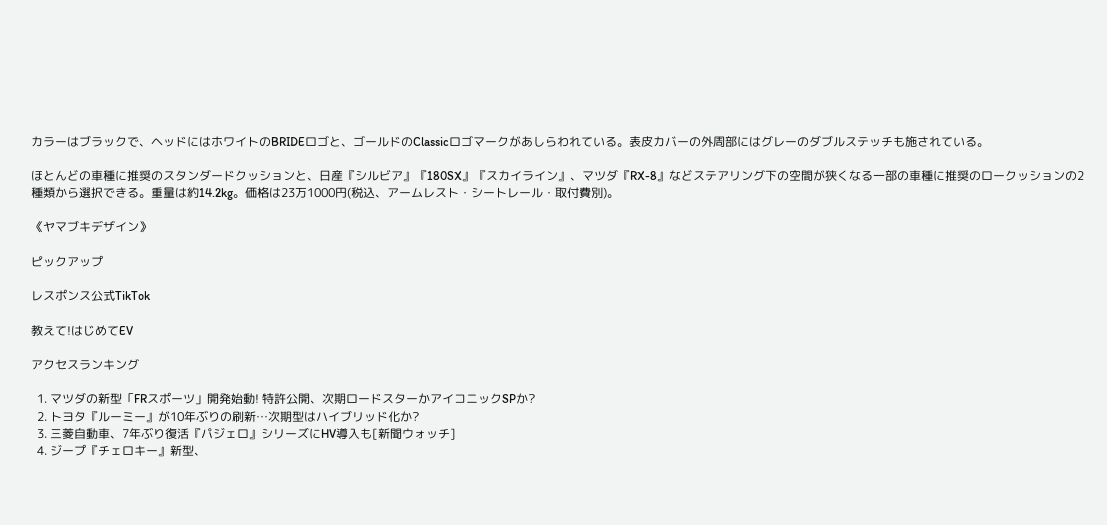カラーはブラックで、ヘッドにはホワイトのBRIDEロゴと、ゴールドのClassicロゴマークがあしらわれている。表皮カバーの外周部にはグレーのダブルステッチも施されている。

ほとんどの車種に推奨のスタンダードクッションと、日産『シルビア』『180SX』『スカイライン』、マツダ『RX-8』などステアリング下の空間が狭くなる一部の車種に推奨のロークッションの2種類から選択できる。重量は約14.2kg。価格は23万1000円(税込、アームレスト・シートレール・取付費別)。

《ヤマブキデザイン》

ピックアップ

レスポンス公式TikTok

教えて!はじめてEV

アクセスランキング

  1. マツダの新型「FRスポーツ」開発始動! 特許公開、次期ロードスターかアイコニックSPか?
  2. トヨタ『ルーミー』が10年ぶりの刷新…次期型はハイブリッド化か?
  3. 三菱自動車、7年ぶり復活『パジェロ』シリーズにHV導入も[新聞ウォッチ]
  4. ジープ『チェロキー』新型、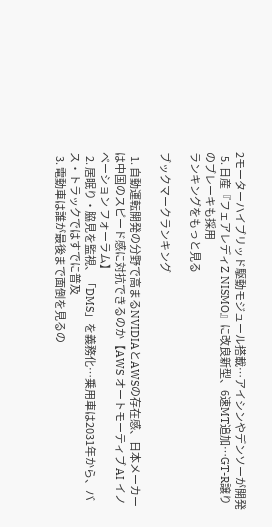2モーターハイブリッド駆動モジュール搭載…アイシンやデンソーが開発
  5. 日産『フェアレディZ NISMO』に改良新型、6速MT追加…GT-R譲りのブレーキも採用
ランキングをもっと見る

ブックマークランキング

  1. 自動運転開発の分野で高まるNVIDIAとAWSの存在感、日本メーカーは中国のスピード感に対抗できるのか【AWS オートモーティブ AI イノベーション フォーラム】
  2. 居眠り・脇見を監視、「DMS」を義務化…乗用車は2031年から、バス・トラックではすでに普及
  3. 電動車は誰が最後まで面倒を見るの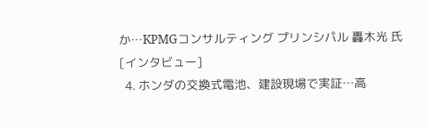か…KPMGコンサルティング プリンシパル 轟木光 氏[インタビュー]
  4. ホンダの交換式電池、建設現場で実証…高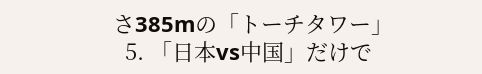さ385mの「トーチタワー」
  5. 「日本vs中国」だけで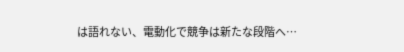は語れない、電動化で競争は新たな段階へ…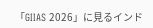「GIIAS 2026」に見るインド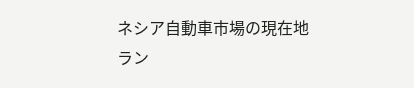ネシア自動車市場の現在地
ラン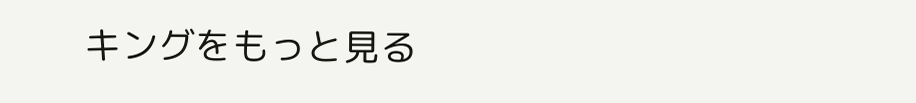キングをもっと見る